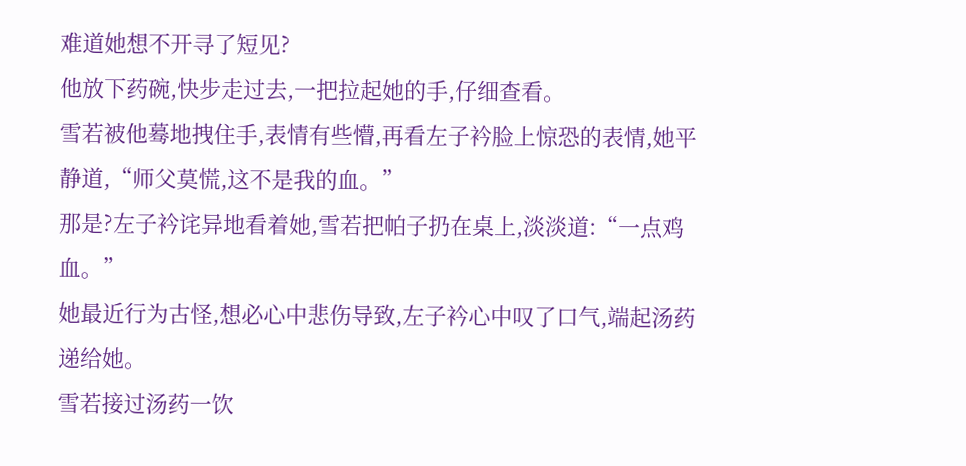难道她想不开寻了短见?
他放下药碗,快步走过去,一把拉起她的手,仔细查看。
雪若被他蓦地拽住手,表情有些懵,再看左子衿脸上惊恐的表情,她平静道,“师父莫慌,这不是我的血。”
那是?左子衿诧异地看着她,雪若把帕子扔在桌上,淡淡道:“一点鸡血。”
她最近行为古怪,想必心中悲伤导致,左子衿心中叹了口气,端起汤药递给她。
雪若接过汤药一饮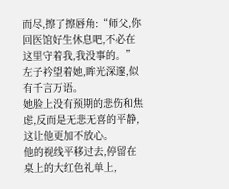而尽,擦了擦唇角:“师父,你回医馆好生休息吧,不必在这里守着我,我没事的。”
左子衿望着她,眸光深邃,似有千言万语。
她脸上没有预期的悲伤和焦虑,反而是无悲无喜的平静,这让他更加不放心。
他的视线平移过去,停留在桌上的大红色礼单上,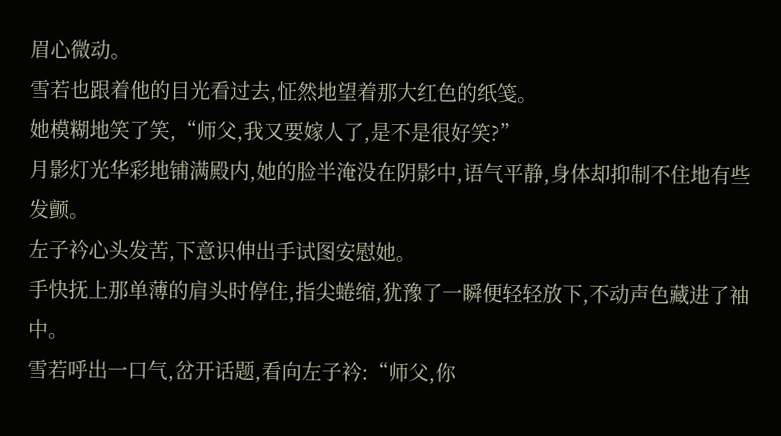眉心微动。
雪若也跟着他的目光看过去,怔然地望着那大红色的纸笺。
她模糊地笑了笑,“师父,我又要嫁人了,是不是很好笑?”
月影灯光华彩地铺满殿内,她的脸半淹没在阴影中,语气平静,身体却抑制不住地有些发颤。
左子衿心头发苦,下意识伸出手试图安慰她。
手快抚上那单薄的肩头时停住,指尖蜷缩,犹豫了一瞬便轻轻放下,不动声色藏进了袖中。
雪若呼出一口气,岔开话题,看向左子衿:“师父,你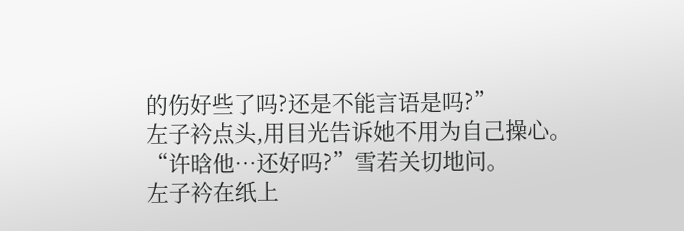的伤好些了吗?还是不能言语是吗?”
左子衿点头,用目光告诉她不用为自己操心。
“许晗他…还好吗?”雪若关切地问。
左子衿在纸上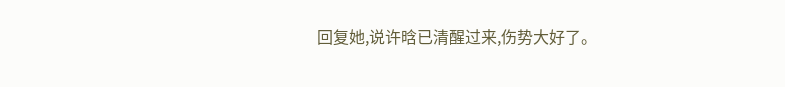回复她,说许晗已清醒过来,伤势大好了。